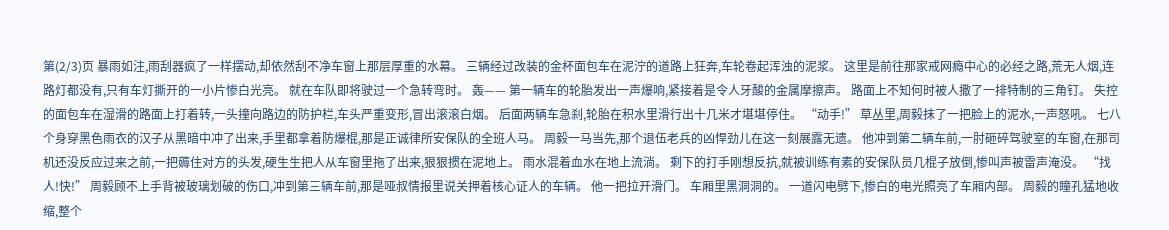第(2/3)页 暴雨如注,雨刮器疯了一样摆动,却依然刮不净车窗上那层厚重的水幕。 三辆经过改装的金杯面包车在泥泞的道路上狂奔,车轮卷起浑浊的泥浆。 这里是前往那家戒网瘾中心的必经之路,荒无人烟,连路灯都没有,只有车灯撕开的一小片惨白光亮。 就在车队即将驶过一个急转弯时。 轰—— 第一辆车的轮胎发出一声爆响,紧接着是令人牙酸的金属摩擦声。 路面上不知何时被人撒了一排特制的三角钉。 失控的面包车在湿滑的路面上打着转,一头撞向路边的防护栏,车头严重变形,冒出滚滚白烟。 后面两辆车急刹,轮胎在积水里滑行出十几米才堪堪停住。 “动手!” 草丛里,周毅抹了一把脸上的泥水,一声怒吼。 七八个身穿黑色雨衣的汉子从黑暗中冲了出来,手里都拿着防爆棍,那是正诚律所安保队的全班人马。 周毅一马当先,那个退伍老兵的凶悍劲儿在这一刻展露无遗。 他冲到第二辆车前,一肘砸碎驾驶室的车窗,在那司机还没反应过来之前,一把薅住对方的头发,硬生生把人从车窗里拖了出来,狠狠掼在泥地上。 雨水混着血水在地上流淌。 剩下的打手刚想反抗,就被训练有素的安保队员几棍子放倒,惨叫声被雷声淹没。 “找人!快!” 周毅顾不上手背被玻璃划破的伤口,冲到第三辆车前,那是哑叔情报里说关押着核心证人的车辆。 他一把拉开滑门。 车厢里黑洞洞的。 一道闪电劈下,惨白的电光照亮了车厢内部。 周毅的瞳孔猛地收缩,整个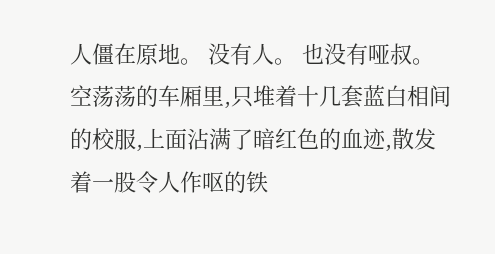人僵在原地。 没有人。 也没有哑叔。 空荡荡的车厢里,只堆着十几套蓝白相间的校服,上面沾满了暗红色的血迹,散发着一股令人作呕的铁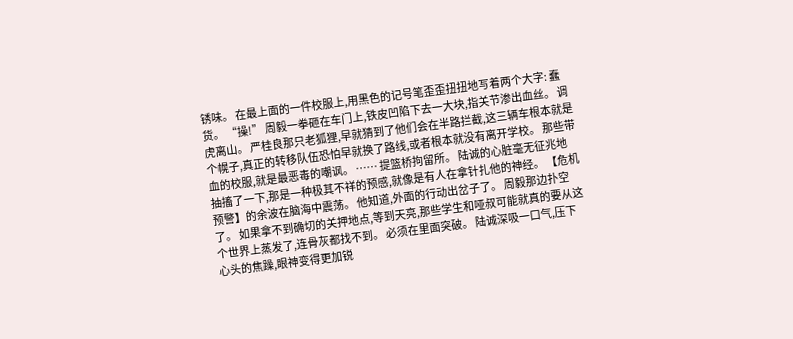锈味。 在最上面的一件校服上,用黑色的记号笔歪歪扭扭地写着两个大字: 蠢货。 “操!” 周毅一拳砸在车门上,铁皮凹陷下去一大块,指关节渗出血丝。 调虎离山。 严桂良那只老狐狸,早就猜到了他们会在半路拦截,这三辆车根本就是个幌子,真正的转移队伍恐怕早就换了路线,或者根本就没有离开学校。 那些带血的校服,就是最恶毒的嘲讽。 …… 提篮桥拘留所。 陆诚的心脏毫无征兆地抽搐了一下,那是一种极其不祥的预感,就像是有人在拿针扎他的神经。 【危机预警】的余波在脑海中震荡。 他知道,外面的行动出岔子了。 周毅那边扑空了。 如果拿不到确切的关押地点,等到天亮,那些学生和哑叔可能就真的要从这个世界上蒸发了,连骨灰都找不到。 必须在里面突破。 陆诚深吸一口气,压下心头的焦躁,眼神变得更加锐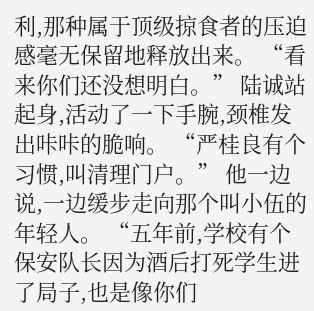利,那种属于顶级掠食者的压迫感毫无保留地释放出来。 “看来你们还没想明白。” 陆诚站起身,活动了一下手腕,颈椎发出咔咔的脆响。 “严桂良有个习惯,叫清理门户。” 他一边说,一边缓步走向那个叫小伍的年轻人。 “五年前,学校有个保安队长因为酒后打死学生进了局子,也是像你们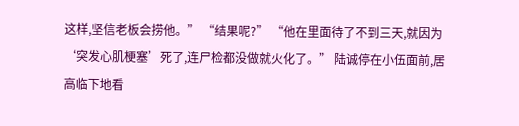这样,坚信老板会捞他。” “结果呢?” “他在里面待了不到三天,就因为‘突发心肌梗塞’死了,连尸检都没做就火化了。” 陆诚停在小伍面前,居高临下地看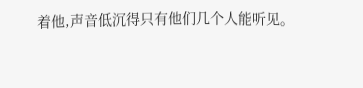着他,声音低沉得只有他们几个人能听见。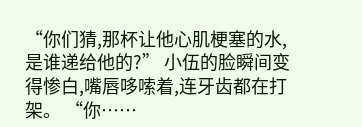“你们猜,那杯让他心肌梗塞的水,是谁递给他的?” 小伍的脸瞬间变得惨白,嘴唇哆嗦着,连牙齿都在打架。 “你……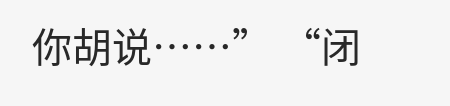你胡说……” “闭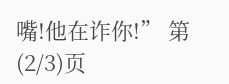嘴!他在诈你!” 第(2/3)页